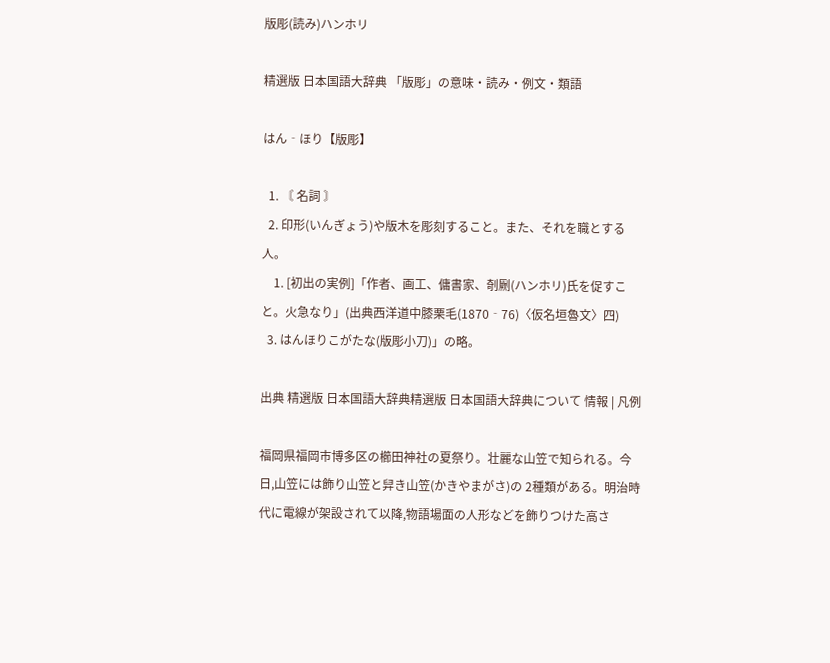版彫(読み)ハンホリ

精選版 日本国語大辞典 「版彫」の意味・読み・例文・類語

はん‐ほり【版彫】

  1. 〘 名詞 〙
  2. 印形(いんぎょう)や版木を彫刻すること。また、それを職とする人。
    1. [初出の実例]「作者、画工、傭書家、剞劂(ハンホリ)氏を促すこと。火急なり」(出典西洋道中膝栗毛(1870‐76)〈仮名垣魯文〉四)
  3. はんほりこがたな(版彫小刀)」の略。

出典 精選版 日本国語大辞典精選版 日本国語大辞典について 情報 | 凡例

福岡県福岡市博多区の櫛田神社の夏祭り。壮麗な山笠で知られる。今日,山笠には飾り山笠と舁き山笠(かきやまがさ)の 2種類がある。明治時代に電線が架設されて以降,物語場面の人形などを飾りつけた高さ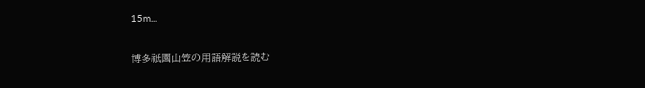15m...

博多祇園山笠の用語解説を読む